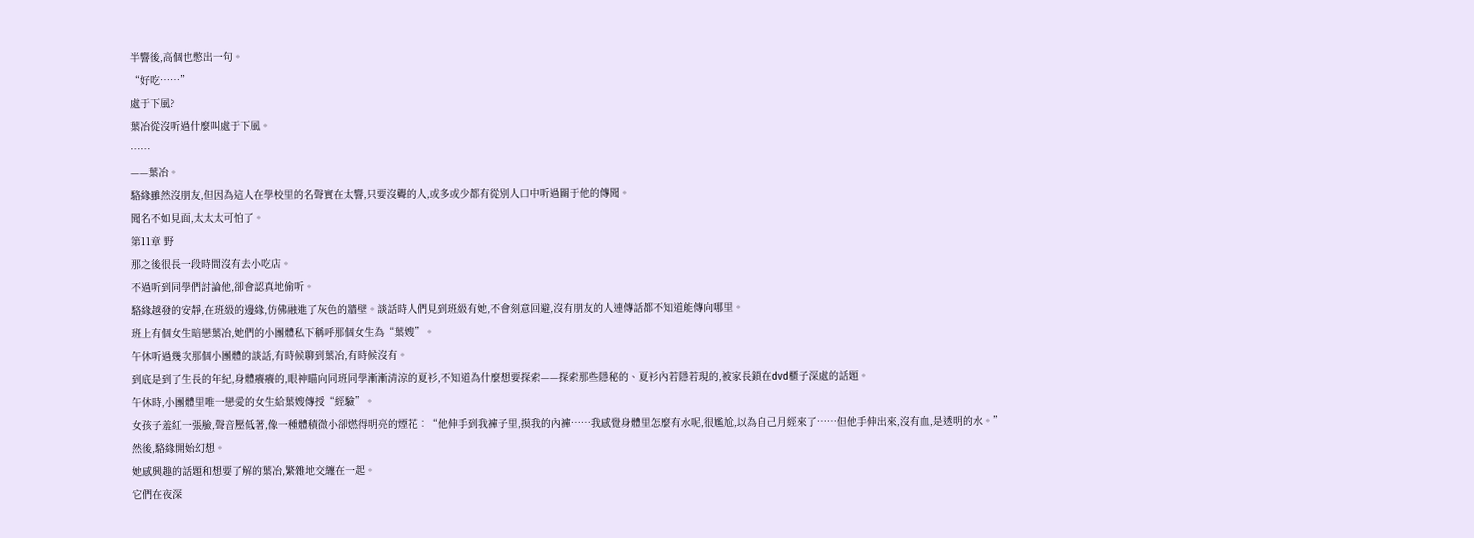半響後,高個也憋出一句。
“好吃……”
處于下風?
葉冶從沒听過什麼叫處于下風。
……
——葉冶。
駱緣雖然沒朋友,但因為這人在學校里的名聲實在太響,只要沒聾的人,或多或少都有從別人口中听過關于他的傳聞。
聞名不如見面,太太太可怕了。
第11章 野
那之後很長一段時間沒有去小吃店。
不過听到同學們討論他,卻會認真地偷听。
駱緣越發的安靜,在班級的邊緣,仿佛融進了灰色的牆壁。談話時人們見到班級有她,不會刻意回避,沒有朋友的人連傳話都不知道能傳向哪里。
班上有個女生暗戀葉冶,她們的小團體私下稱呼那個女生為“葉嫂”。
午休听過幾次那個小團體的談話,有時候聊到葉冶,有時候沒有。
到底是到了生長的年紀,身體癢癢的,眼神瞄向同班同學漸漸清涼的夏衫,不知道為什麼想要探索——探索那些隱秘的、夏衫內若隱若現的,被家長鎖在dvd櫃子深處的話題。
午休時,小團體里唯一戀愛的女生給葉嫂傳授“經驗”。
女孩子羞紅一張臉,聲音壓低著,像一種體積微小卻燃得明亮的煙花︰“他伸手到我褲子里,摸我的內褲……我感覺身體里怎麼有水呢,很尷尬,以為自己月經來了……但他手伸出來,沒有血,是透明的水。”
然後,駱緣開始幻想。
她感興趣的話題和想要了解的葉冶,繁雜地交纏在一起。
它們在夜深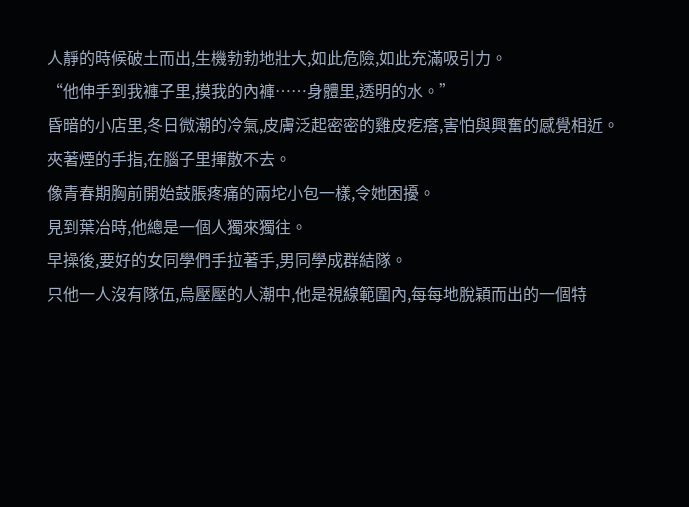人靜的時候破土而出,生機勃勃地壯大,如此危險,如此充滿吸引力。
“他伸手到我褲子里,摸我的內褲……身體里,透明的水。”
昏暗的小店里,冬日微潮的冷氣,皮膚泛起密密的雞皮疙瘩,害怕與興奮的感覺相近。
夾著煙的手指,在腦子里揮散不去。
像青春期胸前開始鼓脹疼痛的兩坨小包一樣,令她困擾。
見到葉冶時,他總是一個人獨來獨往。
早操後,要好的女同學們手拉著手,男同學成群結隊。
只他一人沒有隊伍,烏壓壓的人潮中,他是視線範圍內,每每地脫穎而出的一個特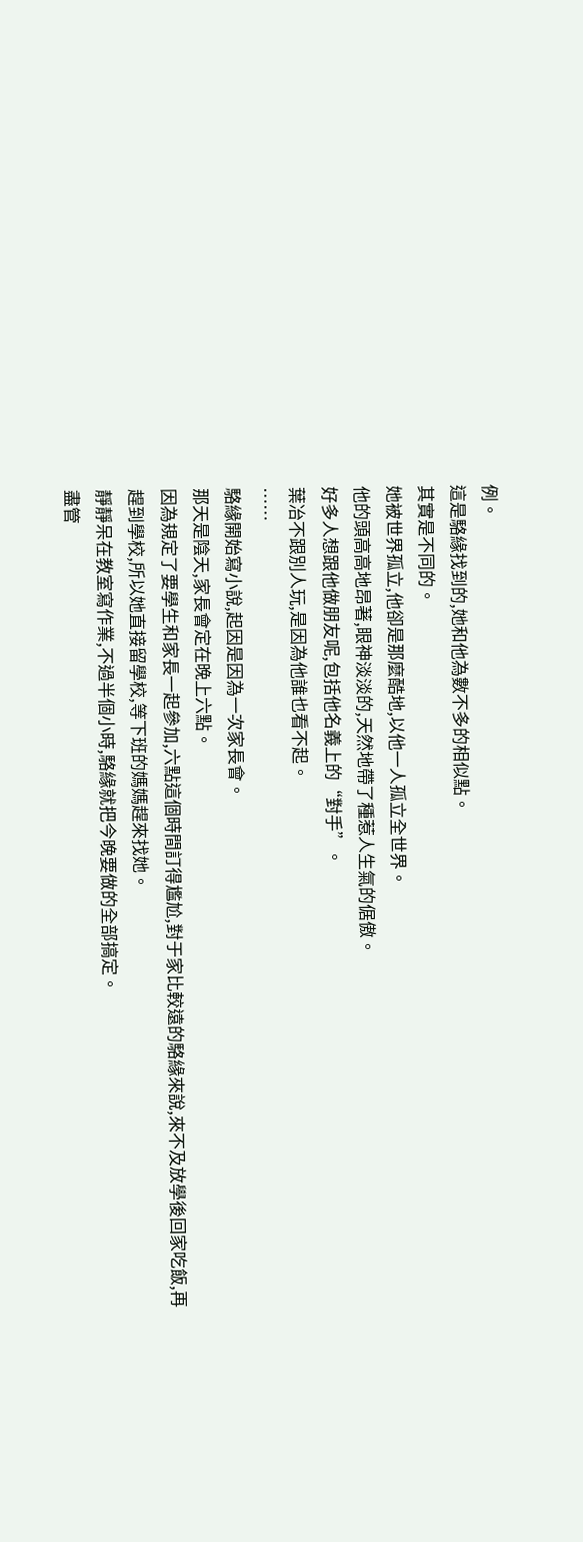例。
這是駱緣找到的,她和他為數不多的相似點。
其實是不同的。
她被世界孤立,他卻是那麼酷地,以他一人孤立全世界。
他的頭高高地昂著,眼神淡淡的,天然地帶了種惹人生氣的倨傲。
好多人想跟他做朋友呢,包括他名義上的“對手”。
葉冶不跟別人玩,是因為他誰也看不起。
……
駱緣開始寫小說,起因是因為一次家長會。
那天是陰天,家長會定在晚上六點。
因為規定了要學生和家長一起參加,六點這個時間訂得尷尬,對于家比較遠的駱緣來說,來不及放學後回家吃飯,再趕到學校,所以她直接留學校,等下班的媽媽趕來找她。
靜靜呆在教室寫作業,不過半個小時,駱緣就把今晚要做的全部搞定。
盡管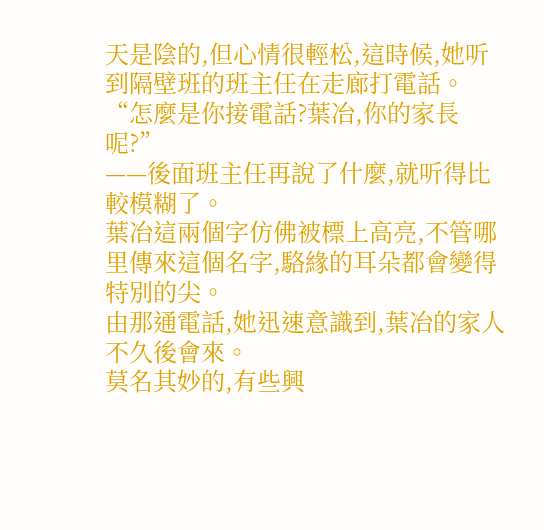天是陰的,但心情很輕松,這時候,她听到隔壁班的班主任在走廊打電話。
“怎麼是你接電話?葉冶,你的家長呢?”
——後面班主任再說了什麼,就听得比較模糊了。
葉冶這兩個字仿佛被標上高亮,不管哪里傳來這個名字,駱緣的耳朵都會變得特別的尖。
由那通電話,她迅速意識到,葉冶的家人不久後會來。
莫名其妙的,有些興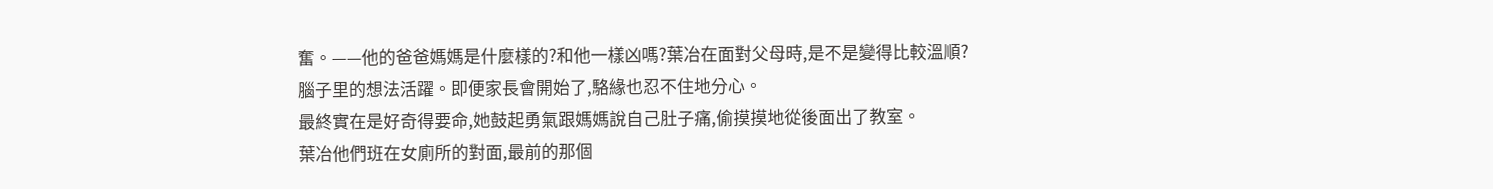奮。——他的爸爸媽媽是什麼樣的?和他一樣凶嗎?葉冶在面對父母時,是不是變得比較溫順?
腦子里的想法活躍。即便家長會開始了,駱緣也忍不住地分心。
最終實在是好奇得要命,她鼓起勇氣跟媽媽說自己肚子痛,偷摸摸地從後面出了教室。
葉冶他們班在女廁所的對面,最前的那個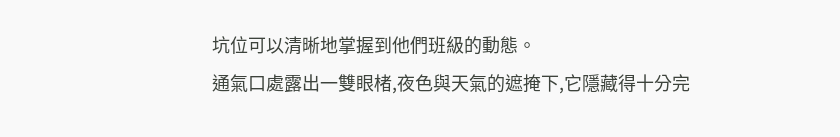坑位可以清晰地掌握到他們班級的動態。
通氣口處露出一雙眼楮,夜色與天氣的遮掩下,它隱藏得十分完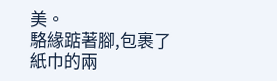美。
駱緣踮著腳,包裹了紙巾的兩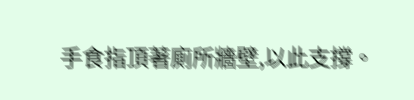手食指頂著廁所牆壁,以此支撐。